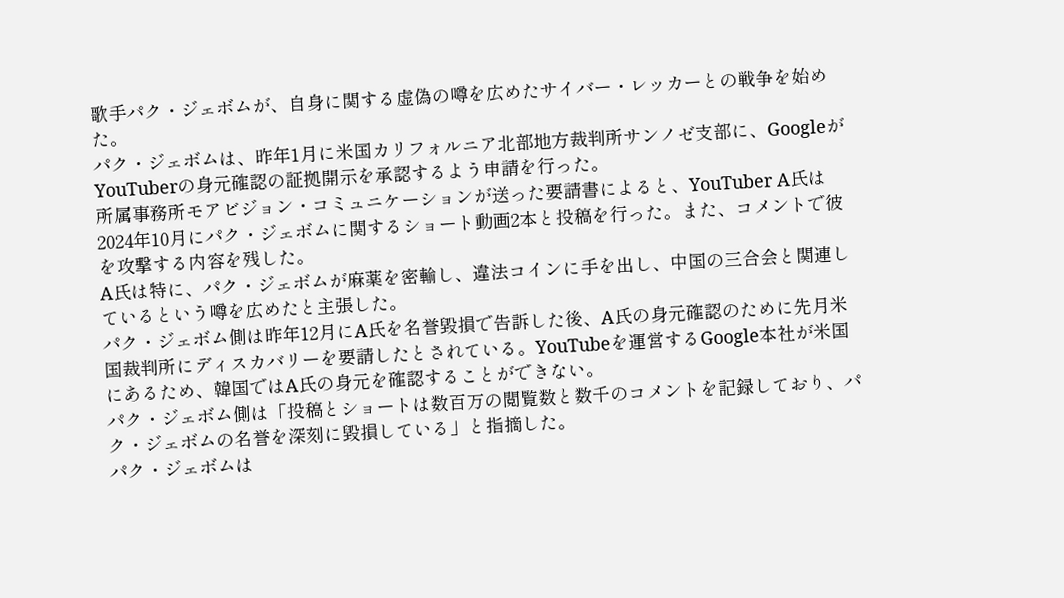歌手パク・ジェボムが、自身に関する虚偽の噂を広めたサイバー・レッカーとの戦争を始めた。
パク・ジェボムは、昨年1月に米国カリフォルニア北部地方裁判所サンノゼ支部に、GoogleがYouTuberの身元確認の証拠開示を承認するよう申請を行った。
所属事務所モアビジョン・コミュニケーションが送った要請書によると、YouTuber A氏は2024年10月にパク・ジェボムに関するショート動画2本と投稿を行った。また、コメントで彼を攻撃する内容を残した。
A氏は特に、パク・ジェボムが麻薬を密輸し、違法コインに手を出し、中国の三合会と関連しているという噂を広めたと主張した。
パク・ジェボム側は昨年12月にA氏を名誉毀損で告訴した後、A氏の身元確認のために先月米国裁判所にディスカバリーを要請したとされている。YouTubeを運営するGoogle本社が米国にあるため、韓国ではA氏の身元を確認することができない。
パク・ジェボム側は「投稿とショートは数百万の閲覧数と数千のコメントを記録しており、パク・ジェボムの名誉を深刻に毀損している」と指摘した。
パク・ジェボムは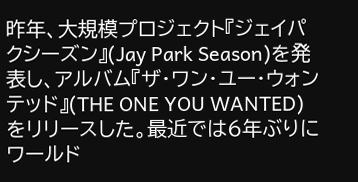昨年、大規模プロジェクト『ジェイパクシーズン』(Jay Park Season)を発表し、アルバム『ザ・ワン・ユー・ウォンテッド』(THE ONE YOU WANTED)をリリースした。最近では6年ぶりにワールド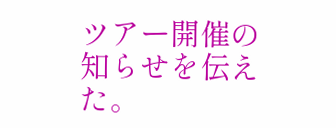ツアー開催の知らせを伝えた。